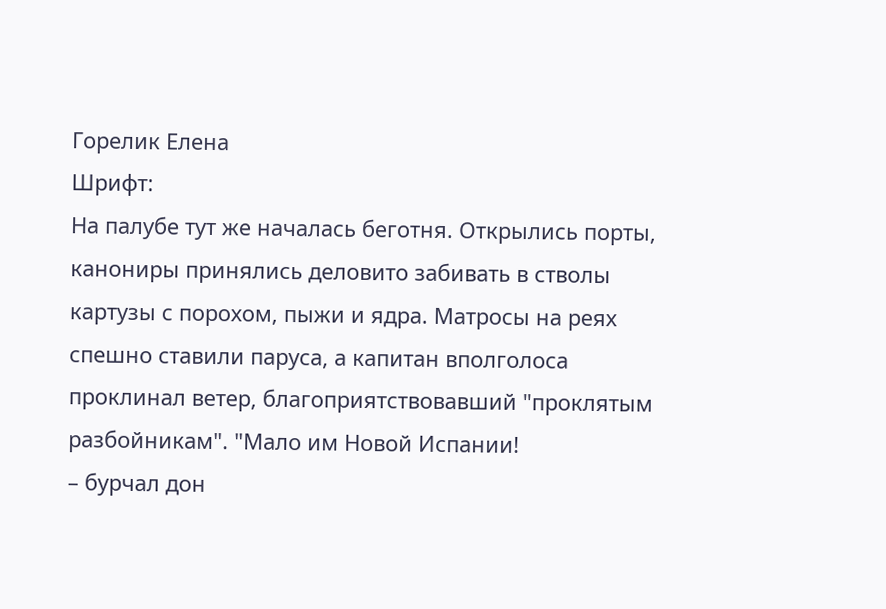Горелик Елена
Шрифт:
На палубе тут же началась беготня. Открылись порты, канониры принялись деловито забивать в стволы картузы с порохом, пыжи и ядра. Матросы на реях спешно ставили паруса, а капитан вполголоса проклинал ветер, благоприятствовавший "проклятым разбойникам". "Мало им Новой Испании!
– бурчал дон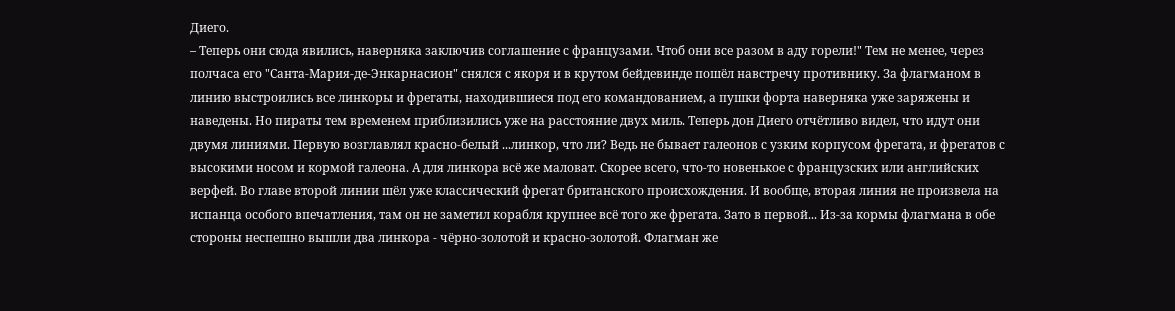Диего.
– Теперь они сюда явились, наверняка заключив соглашение с французами. Чтоб они все разом в аду горели!" Тем не менее, через полчаса его "Санта-Мария-де-Энкарнасион" снялся с якоря и в крутом бейдевинде пошёл навстречу противнику. За флагманом в линию выстроились все линкоры и фрегаты, находившиеся под его командованием, а пушки форта наверняка уже заряжены и наведены. Но пираты тем временем приблизились уже на расстояние двух миль. Теперь дон Диего отчётливо видел, что идут они двумя линиями. Первую возглавлял красно-белый ...линкор, что ли? Ведь не бывает галеонов с узким корпусом фрегата, и фрегатов с высокими носом и кормой галеона. А для линкора всё же маловат. Скорее всего, что-то новенькое с французских или английских верфей. Во главе второй линии шёл уже классический фрегат британского происхождения. И вообще, вторая линия не произвела на испанца особого впечатления, там он не заметил корабля крупнее всё того же фрегата. Зато в первой... Из-за кормы флагмана в обе стороны неспешно вышли два линкора - чёрно-золотой и красно-золотой. Флагман же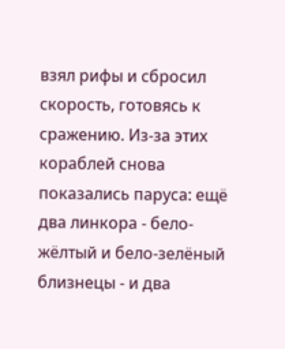взял рифы и сбросил скорость, готовясь к сражению. Из-за этих кораблей снова показались паруса: ещё два линкора - бело-жёлтый и бело-зелёный близнецы - и два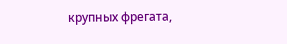крупных фрегата,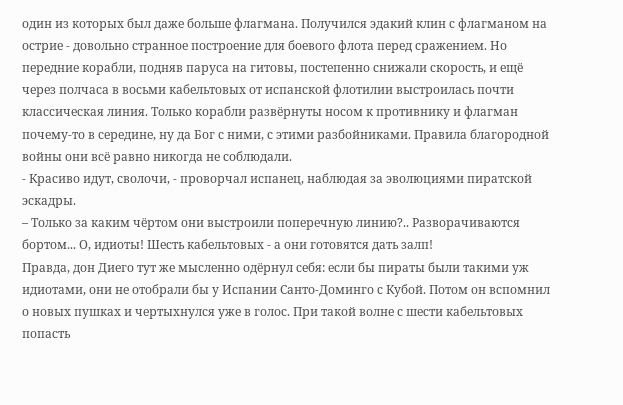один из которых был даже больше флагмана. Получился эдакий клин с флагманом на острие - довольно странное построение для боевого флота перед сражением. Но передние корабли, подняв паруса на гитовы, постепенно снижали скорость, и ещё через полчаса в восьми кабельтовых от испанской флотилии выстроилась почти классическая линия. Только корабли развёрнуты носом к противнику и флагман почему-то в середине, ну да Бог с ними, с этими разбойниками. Правила благородной войны они всё равно никогда не соблюдали.
- Красиво идут, сволочи, - проворчал испанец, наблюдая за эволюциями пиратской эскадры.
– Только за каким чёртом они выстроили поперечную линию?.. Разворачиваются бортом... О, идиоты! Шесть кабельтовых - а они готовятся дать залп!
Правда, дон Диего тут же мысленно одёрнул себя: если бы пираты были такими уж идиотами, они не отобрали бы у Испании Санто-Доминго с Кубой. Потом он вспомнил о новых пушках и чертыхнулся уже в голос. При такой волне с шести кабельтовых попасть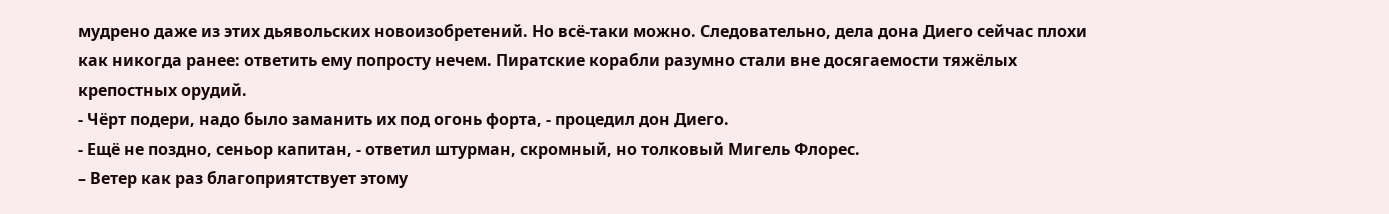мудрено даже из этих дьявольских новоизобретений. Но всё-таки можно. Следовательно, дела дона Диего сейчас плохи как никогда ранее: ответить ему попросту нечем. Пиратские корабли разумно стали вне досягаемости тяжёлых крепостных орудий.
- Чёрт подери, надо было заманить их под огонь форта, - процедил дон Диего.
- Ещё не поздно, сеньор капитан, - ответил штурман, скромный, но толковый Мигель Флорес.
– Ветер как раз благоприятствует этому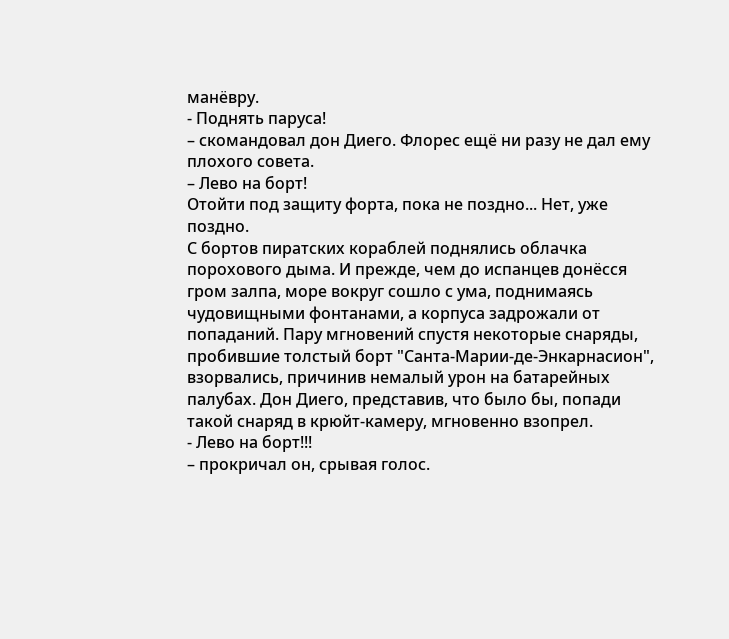манёвру.
- Поднять паруса!
– скомандовал дон Диего. Флорес ещё ни разу не дал ему плохого совета.
– Лево на борт!
Отойти под защиту форта, пока не поздно... Нет, уже поздно.
С бортов пиратских кораблей поднялись облачка порохового дыма. И прежде, чем до испанцев донёсся гром залпа, море вокруг сошло с ума, поднимаясь чудовищными фонтанами, а корпуса задрожали от попаданий. Пару мгновений спустя некоторые снаряды, пробившие толстый борт "Санта-Марии-де-Энкарнасион", взорвались, причинив немалый урон на батарейных палубах. Дон Диего, представив, что было бы, попади такой снаряд в крюйт-камеру, мгновенно взопрел.
- Лево на борт!!!
– прокричал он, срывая голос.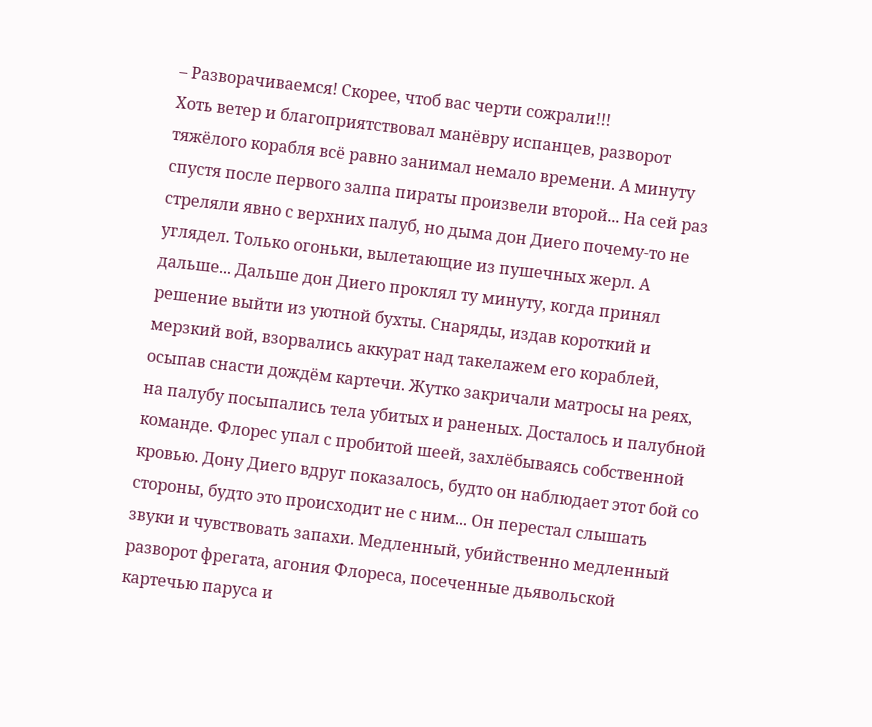– Разворачиваемся! Скорее, чтоб вас черти сожрали!!!
Хоть ветер и благоприятствовал манёвру испанцев, разворот тяжёлого корабля всё равно занимал немало времени. А минуту спустя после первого залпа пираты произвели второй... На сей раз стреляли явно с верхних палуб, но дыма дон Диего почему-то не углядел. Только огоньки, вылетающие из пушечных жерл. А дальше... Дальше дон Диего проклял ту минуту, когда принял решение выйти из уютной бухты. Снаряды, издав короткий и мерзкий вой, взорвались аккурат над такелажем его кораблей, осыпав снасти дождём картечи. Жутко закричали матросы на реях, на палубу посыпались тела убитых и раненых. Досталось и палубной команде. Флорес упал с пробитой шеей, захлёбываясь собственной кровью. Дону Диего вдруг показалось, будто он наблюдает этот бой со стороны, будто это происходит не с ним... Он перестал слышать звуки и чувствовать запахи. Медленный, убийственно медленный разворот фрегата, агония Флореса, посеченные дьявольской картечью паруса и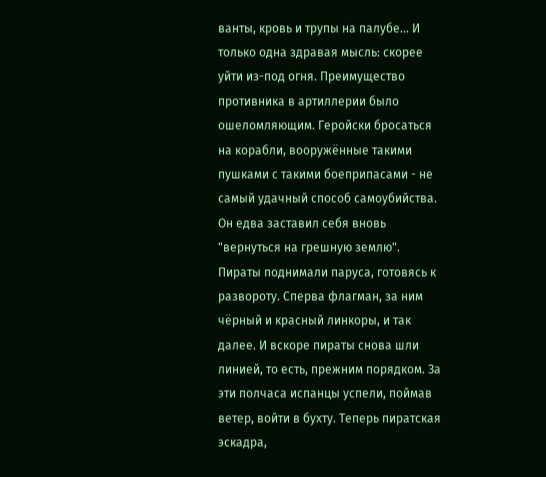ванты, кровь и трупы на палубе... И только одна здравая мысль: скорее уйти из-под огня. Преимущество противника в артиллерии было ошеломляющим. Геройски бросаться на корабли, вооружённые такими пушками с такими боеприпасами - не самый удачный способ самоубийства.
Он едва заставил себя вновь "вернуться на грешную землю". Пираты поднимали паруса, готовясь к развороту. Сперва флагман, за ним чёрный и красный линкоры, и так далее. И вскоре пираты снова шли линией, то есть, прежним порядком. За эти полчаса испанцы успели, поймав ветер, войти в бухту. Теперь пиратская эскадра,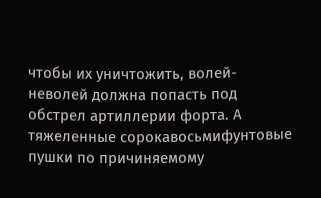чтобы их уничтожить, волей-неволей должна попасть под обстрел артиллерии форта. А тяжеленные сорокавосьмифунтовые пушки по причиняемому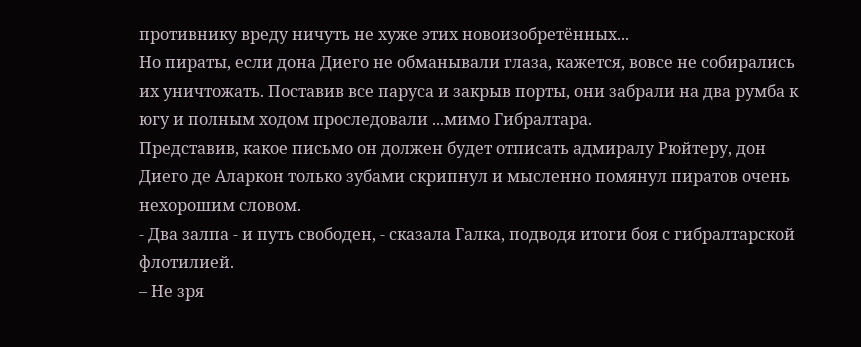противнику вреду ничуть не хуже этих новоизобретённых...
Но пираты, если дона Диего не обманывали глаза, кажется, вовсе не собирались их уничтожать. Поставив все паруса и закрыв порты, они забрали на два румба к югу и полным ходом проследовали ...мимо Гибралтара.
Представив, какое письмо он должен будет отписать адмиралу Рюйтеру, дон Диего де Аларкон только зубами скрипнул и мысленно помянул пиратов очень нехорошим словом.
- Два залпа - и путь свободен, - сказала Галка, подводя итоги боя с гибралтарской флотилией.
– Не зря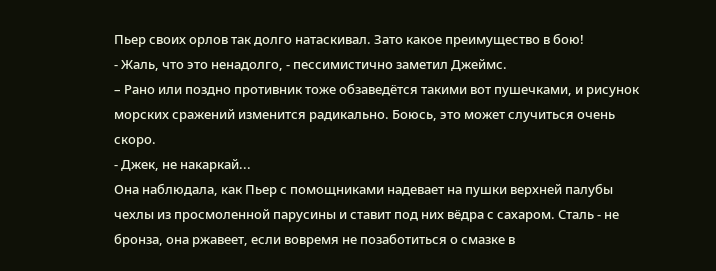Пьер своих орлов так долго натаскивал. Зато какое преимущество в бою!
- Жаль, что это ненадолго, - пессимистично заметил Джеймс.
– Рано или поздно противник тоже обзаведётся такими вот пушечками, и рисунок морских сражений изменится радикально. Боюсь, это может случиться очень скоро.
- Джек, не накаркай...
Она наблюдала, как Пьер с помощниками надевает на пушки верхней палубы чехлы из просмоленной парусины и ставит под них вёдра с сахаром. Сталь - не бронза, она ржавеет, если вовремя не позаботиться о смазке в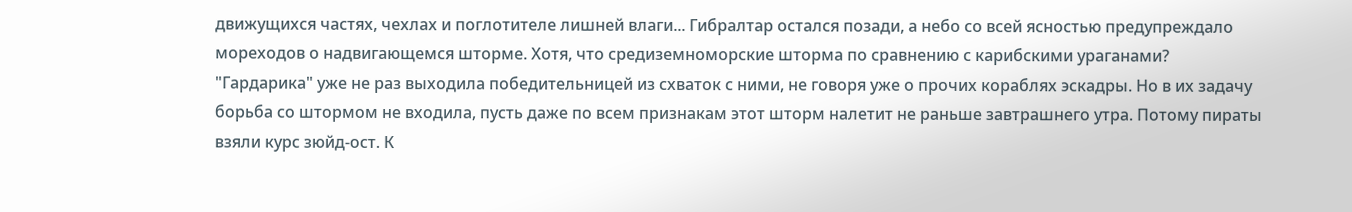движущихся частях, чехлах и поглотителе лишней влаги... Гибралтар остался позади, а небо со всей ясностью предупреждало мореходов о надвигающемся шторме. Хотя, что средиземноморские шторма по сравнению с карибскими ураганами? "Гардарика" уже не раз выходила победительницей из схваток с ними, не говоря уже о прочих кораблях эскадры. Но в их задачу борьба со штормом не входила, пусть даже по всем признакам этот шторм налетит не раньше завтрашнего утра. Потому пираты взяли курс зюйд-ост. К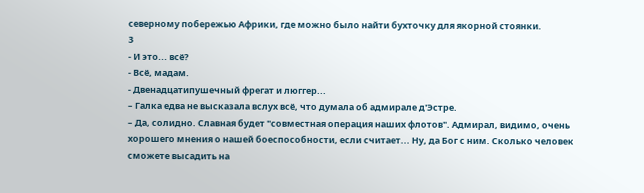северному побережью Африки, где можно было найти бухточку для якорной стоянки.
3
- И это... всё?
- Всё, мадам.
- Двенадцатипушечный фрегат и люггер...
– Галка едва не высказала вслух всё, что думала об адмирале д'Эстре.
– Да, солидно. Славная будет "совместная операция наших флотов". Адмирал, видимо, очень хорошего мнения о нашей боеспособности, если считает... Ну, да Бог с ним. Сколько человек сможете высадить на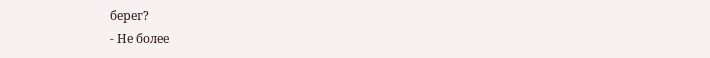берег?
- Не более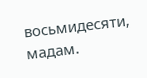восьмидесяти, мадам.